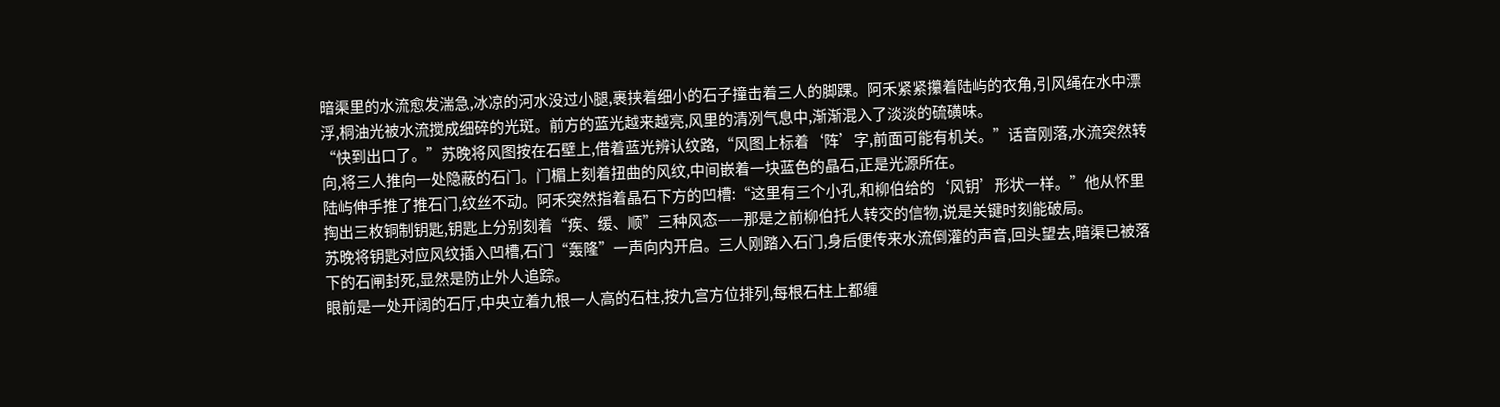暗渠里的水流愈发湍急,冰凉的河水没过小腿,裹挟着细小的石子撞击着三人的脚踝。阿禾紧紧攥着陆屿的衣角,引风绳在水中漂浮,桐油光被水流搅成细碎的光斑。前方的蓝光越来越亮,风里的清冽气息中,渐渐混入了淡淡的硫磺味。
“快到出口了。”苏晚将风图按在石壁上,借着蓝光辨认纹路,“风图上标着‘阵’字,前面可能有机关。”话音刚落,水流突然转向,将三人推向一处隐蔽的石门。门楣上刻着扭曲的风纹,中间嵌着一块蓝色的晶石,正是光源所在。
陆屿伸手推了推石门,纹丝不动。阿禾突然指着晶石下方的凹槽:“这里有三个小孔,和柳伯给的‘风钥’形状一样。”他从怀里掏出三枚铜制钥匙,钥匙上分别刻着“疾、缓、顺”三种风态——那是之前柳伯托人转交的信物,说是关键时刻能破局。
苏晚将钥匙对应风纹插入凹槽,石门“轰隆”一声向内开启。三人刚踏入石门,身后便传来水流倒灌的声音,回头望去,暗渠已被落下的石闸封死,显然是防止外人追踪。
眼前是一处开阔的石厅,中央立着九根一人高的石柱,按九宫方位排列,每根石柱上都缠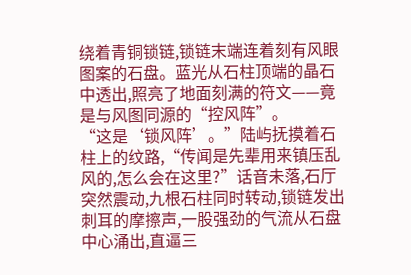绕着青铜锁链,锁链末端连着刻有风眼图案的石盘。蓝光从石柱顶端的晶石中透出,照亮了地面刻满的符文——竟是与风图同源的“控风阵”。
“这是‘锁风阵’。”陆屿抚摸着石柱上的纹路,“传闻是先辈用来镇压乱风的,怎么会在这里?”话音未落,石厅突然震动,九根石柱同时转动,锁链发出刺耳的摩擦声,一股强劲的气流从石盘中心涌出,直逼三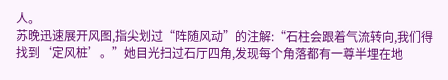人。
苏晚迅速展开风图,指尖划过“阵随风动”的注解:“石柱会跟着气流转向,我们得找到‘定风桩’。”她目光扫过石厅四角,发现每个角落都有一尊半埋在地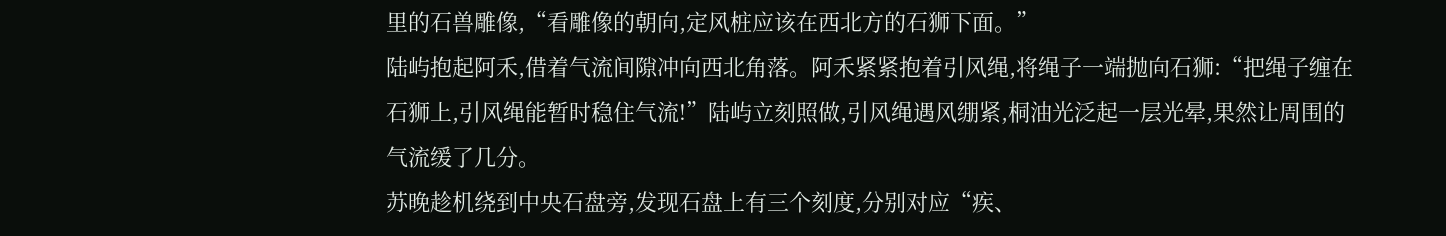里的石兽雕像,“看雕像的朝向,定风桩应该在西北方的石狮下面。”
陆屿抱起阿禾,借着气流间隙冲向西北角落。阿禾紧紧抱着引风绳,将绳子一端抛向石狮:“把绳子缠在石狮上,引风绳能暂时稳住气流!”陆屿立刻照做,引风绳遇风绷紧,桐油光泛起一层光晕,果然让周围的气流缓了几分。
苏晚趁机绕到中央石盘旁,发现石盘上有三个刻度,分别对应“疾、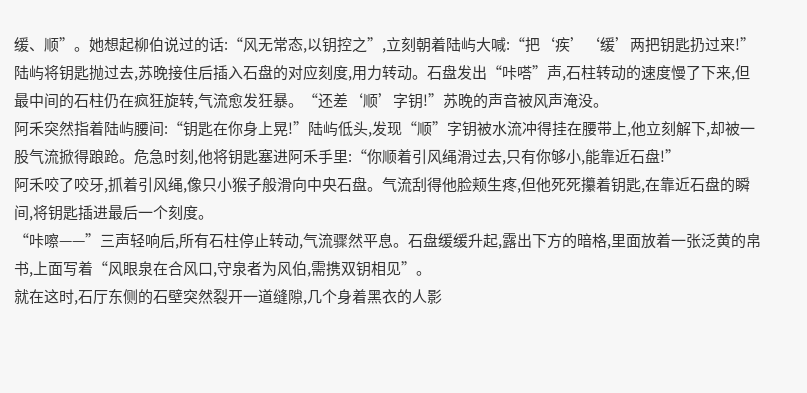缓、顺”。她想起柳伯说过的话:“风无常态,以钥控之”,立刻朝着陆屿大喊:“把‘疾’‘缓’两把钥匙扔过来!”
陆屿将钥匙抛过去,苏晚接住后插入石盘的对应刻度,用力转动。石盘发出“咔嗒”声,石柱转动的速度慢了下来,但最中间的石柱仍在疯狂旋转,气流愈发狂暴。“还差‘顺’字钥!”苏晚的声音被风声淹没。
阿禾突然指着陆屿腰间:“钥匙在你身上晃!”陆屿低头,发现“顺”字钥被水流冲得挂在腰带上,他立刻解下,却被一股气流掀得踉跄。危急时刻,他将钥匙塞进阿禾手里:“你顺着引风绳滑过去,只有你够小,能靠近石盘!”
阿禾咬了咬牙,抓着引风绳,像只小猴子般滑向中央石盘。气流刮得他脸颊生疼,但他死死攥着钥匙,在靠近石盘的瞬间,将钥匙插进最后一个刻度。
“咔嚓——”三声轻响后,所有石柱停止转动,气流骤然平息。石盘缓缓升起,露出下方的暗格,里面放着一张泛黄的帛书,上面写着“风眼泉在合风口,守泉者为风伯,需携双钥相见”。
就在这时,石厅东侧的石壁突然裂开一道缝隙,几个身着黑衣的人影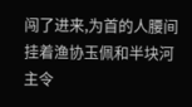闯了进来,为首的人腰间挂着渔协玉佩和半块河主令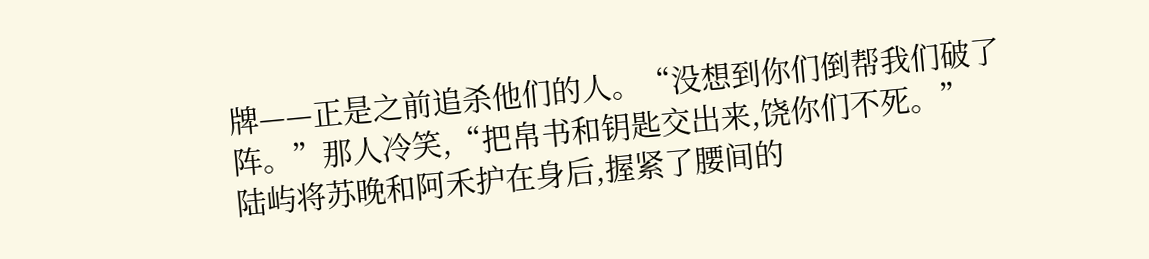牌——正是之前追杀他们的人。“没想到你们倒帮我们破了阵。”那人冷笑,“把帛书和钥匙交出来,饶你们不死。”
陆屿将苏晚和阿禾护在身后,握紧了腰间的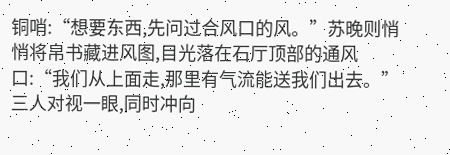铜哨:“想要东西,先问过合风口的风。”苏晚则悄悄将帛书藏进风图,目光落在石厅顶部的通风口:“我们从上面走,那里有气流能送我们出去。”
三人对视一眼,同时冲向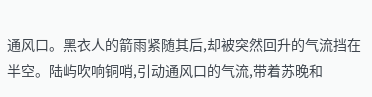通风口。黑衣人的箭雨紧随其后,却被突然回升的气流挡在半空。陆屿吹响铜哨,引动通风口的气流,带着苏晚和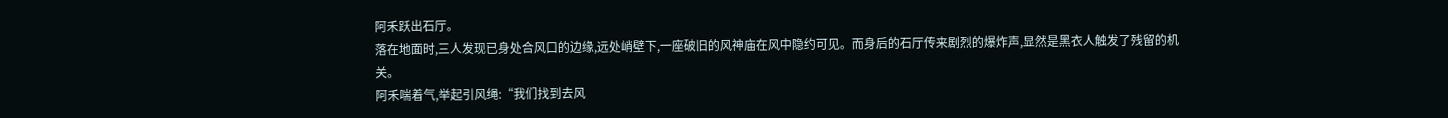阿禾跃出石厅。
落在地面时,三人发现已身处合风口的边缘,远处峭壁下,一座破旧的风神庙在风中隐约可见。而身后的石厅传来剧烈的爆炸声,显然是黑衣人触发了残留的机关。
阿禾喘着气,举起引风绳:“我们找到去风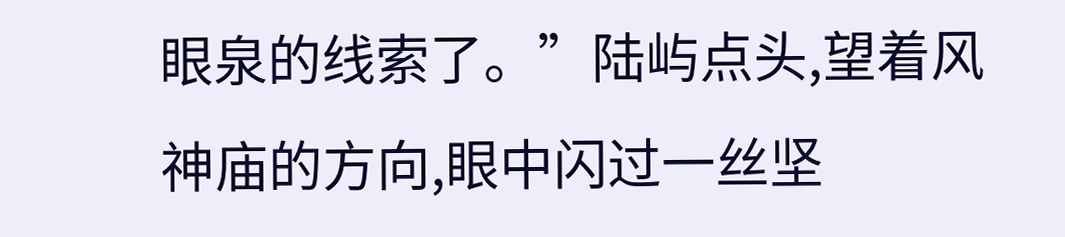眼泉的线索了。”陆屿点头,望着风神庙的方向,眼中闪过一丝坚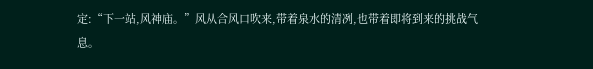定:“下一站,风神庙。”风从合风口吹来,带着泉水的清冽,也带着即将到来的挑战气息。